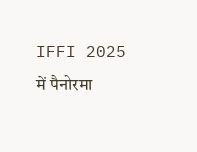IFFI 2025 में पैनोरमा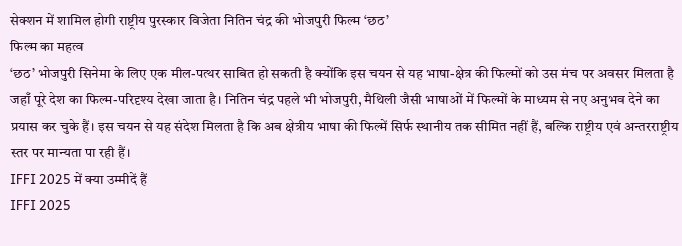सेक्शन में शामिल होगी राष्ट्रीय पुरस्कार विजेता नितिन चंद्र की भोजपुरी फिल्म ‘छठ’
फिल्म का महत्व
‘छठ’ भोजपुरी सिनेमा के लिए एक मील-पत्थर साबित हो सकती है क्योंकि इस चयन से यह भाषा-क्षेत्र की फिल्मों को उस मंच पर अवसर मिलता है जहाँ पूरे देश का फिल्म-परिदृश्य देखा जाता है। नितिन चंद्र पहले भी भोजपुरी, मैथिली जैसी भाषाओं में फिल्मों के माध्यम से नए अनुभव देने का प्रयास कर चुके हैं। इस चयन से यह संदेश मिलता है कि अब क्षेत्रीय भाषा की फिल्में सिर्फ स्थानीय तक सीमित नहीं हैं, बल्कि राष्ट्रीय एवं अन्तरराष्ट्रीय स्तर पर मान्यता पा रही हैं।
IFFI 2025 में क्या उम्मीदें हैं
IFFI 2025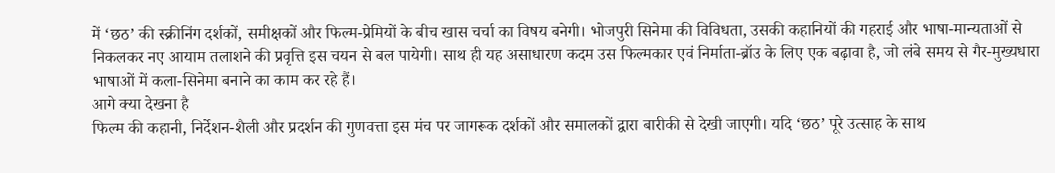में ‘छठ’ की स्क्रीनिंग दर्शकों, समीक्षकों और फिल्म-प्रेमियों के बीच खास चर्चा का विषय बनेगी। भोजपुरी सिनेमा की विविधता, उसकी कहानियों की गहराई और भाषा-मान्यताओं से निकलकर नए आयाम तलाशने की प्रवृत्ति इस चयन से बल पायेगी। साथ ही यह असाधारण कदम उस फिल्मकार एवं निर्माता-ब्रॉउ के लिए एक बढ़ावा है, जो लंबे समय से गैर-मुख्यधारा भाषाओं में कला-सिनेमा बनाने का काम कर रहे हैं।
आगे क्या देखना है
फिल्म की कहानी, निर्देशन-शैली और प्रदर्शन की गुणवत्ता इस मंच पर जागरूक दर्शकों और समालकों द्वारा बारीकी से देखी जाएगी। यदि ‘छठ’ पूरे उत्साह के साथ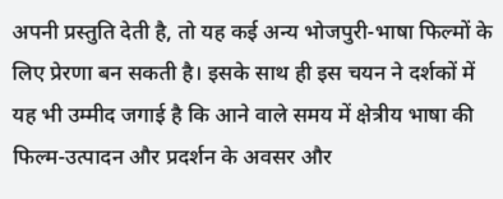अपनी प्रस्तुति देती है, तो यह कई अन्य भोजपुरी-भाषा फिल्मों के लिए प्रेरणा बन सकती है। इसके साथ ही इस चयन ने दर्शकों में यह भी उम्मीद जगाई है कि आने वाले समय में क्षेत्रीय भाषा की फिल्म-उत्पादन और प्रदर्शन के अवसर और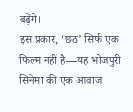बढ़ेंगे।
इस प्रकार, ‘छठ’ सिर्फ एक फिल्म नहीं है—यह भोजपुरी सिनेमा की एक आवाज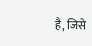है, जिसे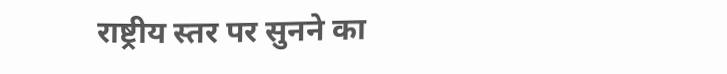राष्ट्रीय स्तर पर सुनने का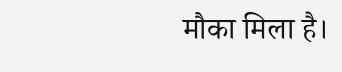मौका मिला है।